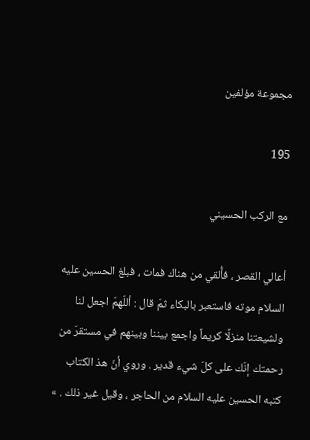مجموعة مؤلفين

195

مع الركب الحسيني

أعالي القصر ، فأُلقي من هناك فمات ، فبلغ الحسين عليه السلام موته فاستعبر بالبكاء ثمّ قال : أللّهمّ اجعل لنا ولشيعتنا منزلًا كريماً واجمع بيننا وبينهم في مستقرّ من رحمتك إنّك على كلّ شيء قدير . وروي أنّ هذ الكتاب كتبه الحسين عليه السلام من الحاجر ، وقيل غير ذلك . »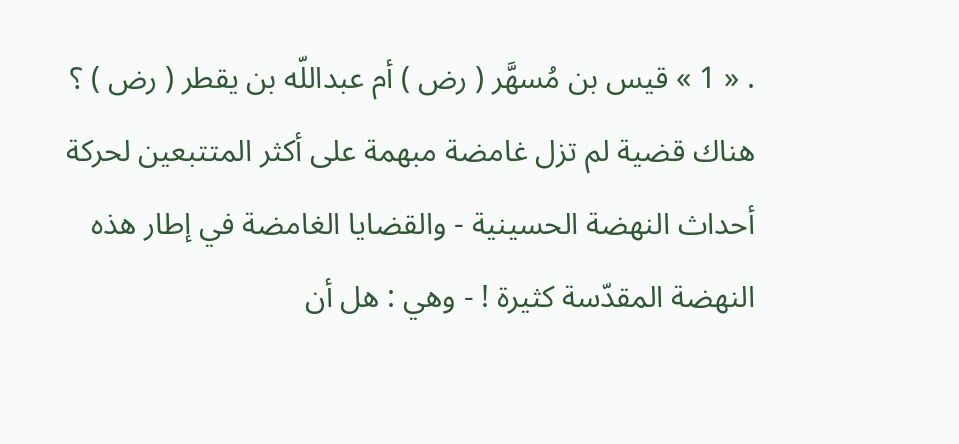. « 1 » قيس بن مُسهَّر ( رض ) أم عبداللّه بن يقطر ( رض ) ؟ هناك قضية لم تزل غامضة مبهمة على أكثر المتتبعين لحركة أحداث النهضة الحسينية - والقضايا الغامضة في إطار هذه النهضة المقدّسة كثيرة ! - وهي : هل أن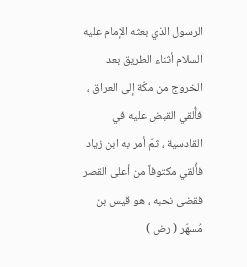الرسول الذي بعثه الإمام عليه السلام أثناء الطريق بعد الخروج من مكّة إلى العراق ، فأُلقي القبض عليه في القادسية ، ثمّ أمر به ابن زياد فأُلقي مكتوفاً من أعلى القصر فقضى نحبه ، هو قيس بن مُسهّر ( رض )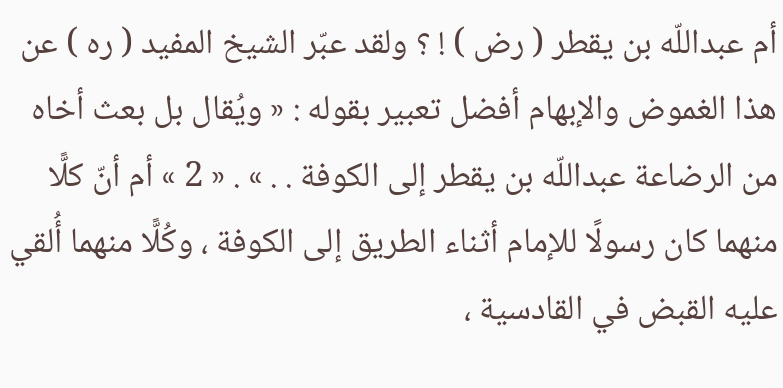أم عبداللّه بن يقطر ( رض ) ! ؟ ولقد عبّر الشيخ المفيد ( ره ) عن هذا الغموض والإبهام أفضل تعبير بقوله : « ويُقال بل بعث أخاه من الرضاعة عبداللّه بن يقطر إلى الكوفة . . » . « 2 » أم أنّ كلًّا منهما كان رسولًا للإمام أثناء الطريق إلى الكوفة ، وكُلًّا منهما أُلقي عليه القبض في القادسية ،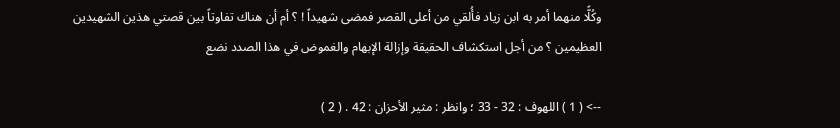وكُلًّا منهما أمر به ابن زياد فأُلقي من أعلى القصر فمضى شهيداً ! ؟ أم أن هناك تفاوتاً بين قصتي هذين الشهيدين العظيمين ؟ من أجل استكشاف الحقيقة وإزالة الإبهام والغموض في هذا الصدد نضع

--> ( 1 ) اللهوف : 32 - 33 ؛ وانظر : مثير الأحزان : 42 . ( 2 )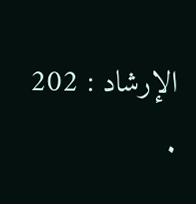الإرشاد : 202 .